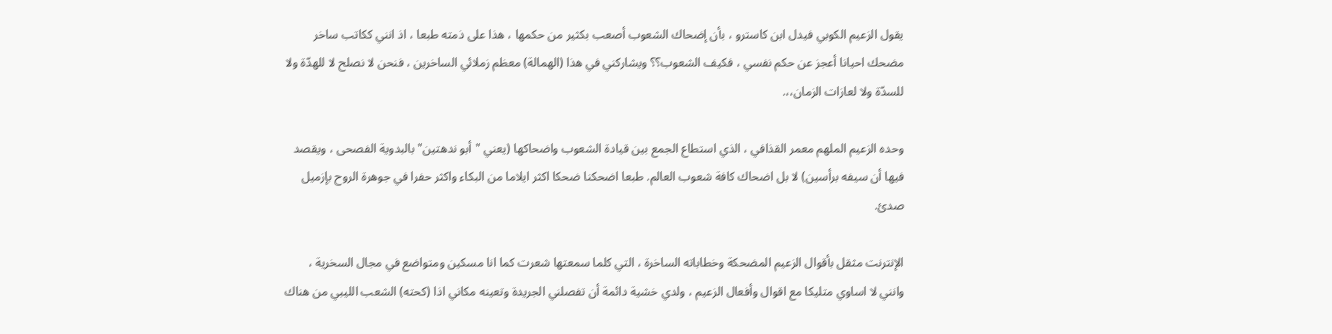يقول الزعيم الكوبي فيدل ابن كاسترو ، بأن إضحاك الشعوب أصعب بكثير من حكمها ، هذا على ذمته طبعا ، اذ انني ككاتب ساخر مضحك احيانا أعجز عن حكم نفسي ، فكيف الشعوب؟؟ ويشاركني في هذا (الهمالة) معظم زملائي الساخرين ، فنحن لا نصلح لا للهدّة ولا للسدّة ولا لعازات الزمان،،.

وحده الزعيم الملهم معمر القذافي ، الذي استطاع الجمع بين قيادة الشعوب واضحاكها (يعني "أبو ندهتين" بالبدوية الفصحى ، ويقصد فيها أن سيفه برأسين) لا بل اضحاك كافة شعوب العالم. طبعا اضحكنا ضحكا اكثر ايلاما من البكاء واكثر حفرا في جوهرة الروح بإزميل صدئ.

الإنترنت مثقل بأقوال الزعيم المضحكة وخطاباته الساخرة ، التي كلما سمعتها شعرت كما انا مسكين ومتواضع في مجال السخرية ، وانني لا اساوي متليكا مع اقوال وأفعال الزعيم ، ولدي خشية دائمة أن تفصلني الجريدة وتعينه مكاني اذا (كحته) الشعب الليبي من هناك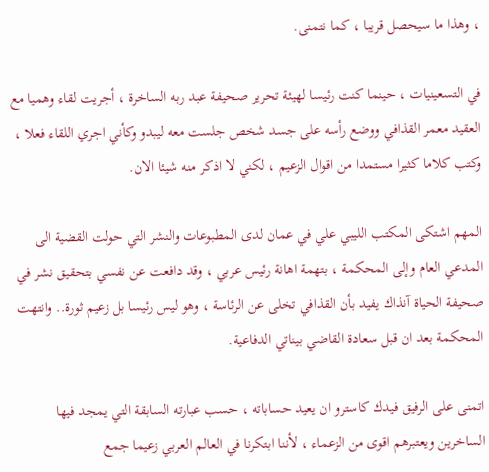، وهذا ما سيحصل قريبا ، كما نتمنى.

في التسعينيات ، حينما كنت رئيسا لهيئة تحرير صحيفة عبد ربه الساخرة ، أجريت لقاء وهميا مع العقيد معمر القذافي ووضع رأسه على جسد شخص جلست معه ليبدو وكأني اجري اللقاء فعلا ، وكتب كلاما كثيرا مستمدا من اقوال الزعيم ، لكني لا اذكر منه شيئا الان.

المهم اشتكى المكتب الليبي علي في عمان لدى المطبوعات والنشر التي حولت القضية الى المدعي العام وإلى المحكمة ، بتهمة اهانة رئيس عربي ، وقد دافعت عن نفسي بتحقيق نشر في صحيفة الحياة آنذاك يفيد بأن القذافي تخلى عن الرئاسة ، وهو ليس رئيسا بل زعيم ثورة.. وانتهت المحكمة بعد ان قبل سعادة القاضي بيناتي الدفاعية.

اتمنى على الرفيق فيدك كاسترو ان يعيد حساباته ، حسب عبارته السابقة التي يمجد فيها الساخرين ويعتبرهم اقوى من الزعماء ، لأننا ابتكرنا في العالم العربي زعيما جمع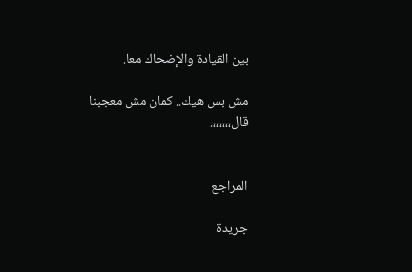بين القيادة والإضحاك معا.

مش بس هيك.. كمان مش معجبنا قال،،،،،،.


المراجع

جريدة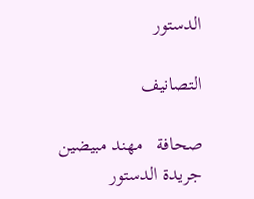الدستور

التصانيف

صحافة   مهند مبيضين   جريدة الدستور